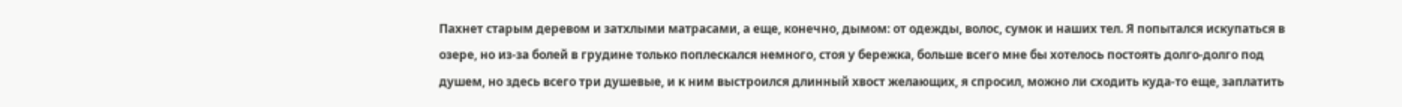Пахнет старым деревом и затхлыми матрасами, а еще, конечно, дымом: от одежды, волос, сумок и наших тел. Я попытался искупаться в озере, но из-за болей в грудине только поплескался немного, стоя у бережка, больше всего мне бы хотелось постоять долго-долго под душем, но здесь всего три душевые, и к ним выстроился длинный хвост желающих, я спросил, можно ли сходить куда-то еще, заплатить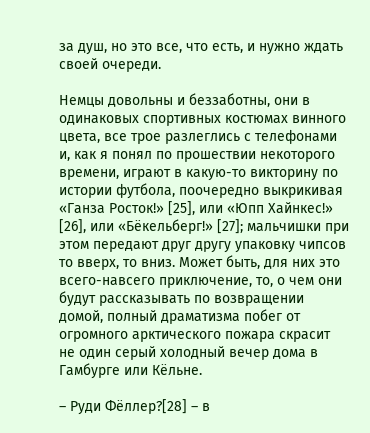за душ, но это все, что есть, и нужно ждать своей очереди.

Немцы довольны и беззаботны, они в одинаковых спортивных костюмах винного цвета, все трое разлеглись с телефонами и, как я понял по прошествии некоторого времени, играют в какую-то викторину по истории футбола, поочередно выкрикивая «Ганза Росток!» [25], или «Юпп Хайнкес!» [26], или «Бёкельберг!» [27]; мальчишки при этом передают друг другу упаковку чипсов то вверх, то вниз. Может быть, для них это всего-навсего приключение, то, о чем они будут рассказывать по возвращении домой, полный драматизма побег от огромного арктического пожара скрасит не один серый холодный вечер дома в Гамбурге или Кёльне.

– Руди Фёллер?[28] – в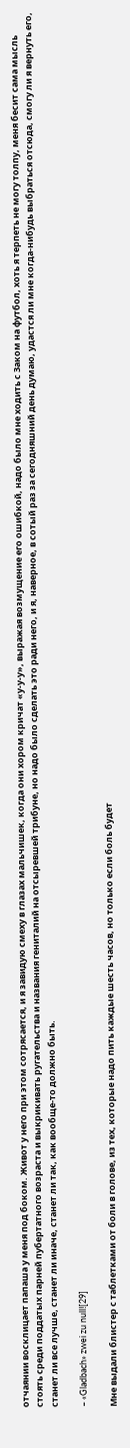отчаянии восклицает папаша у меня под боком. Живот у него при этом сотрясается, и я завидую смеху в глазах мальчишек, когда они хором кричат «у-у-у», выражая возмущение его ошибкой, надо было мне ходить с Заком на футбол, хоть я терпеть не могу толпу, меня бесит сама мысль стоять среди поддатых парней пубертатного возраста и выкрикивать ругательства и названия гениталий на отсыревшей трибуне, но надо было сделать это ради него, и я, наверное, в сотый раз за сегодняшний день думаю, удастся ли мне когда-нибудь выбраться отсюда, смогу ли я вернуть его, станет ли все лучше, станет ли иначе, станет ли так, как вообще-то должно быть.

– «Gladbach» zwei zu null![29]

Мне выдали блистер с таблетками от боли в голове, из тех, которые надо пить каждые шесть часов, но только если боль будет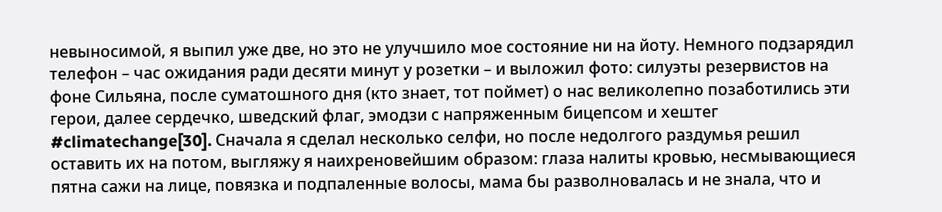невыносимой, я выпил уже две, но это не улучшило мое состояние ни на йоту. Немного подзарядил телефон – час ожидания ради десяти минут у розетки – и выложил фото: силуэты резервистов на фоне Сильяна, после суматошного дня (кто знает, тот поймет) о нас великолепно позаботились эти герои, далее сердечко, шведский флаг, эмодзи с напряженным бицепсом и хештег #climatechange[30]. Сначала я сделал несколько селфи, но после недолгого раздумья решил оставить их на потом, выгляжу я наихреновейшим образом: глаза налиты кровью, несмывающиеся пятна сажи на лице, повязка и подпаленные волосы, мама бы разволновалась и не знала, что и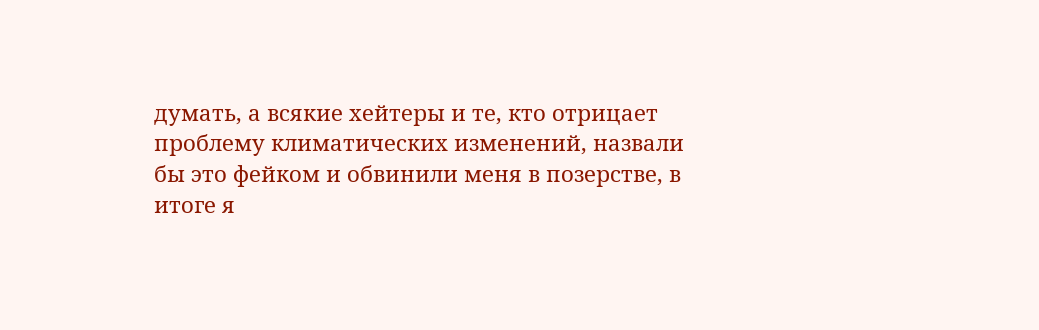думать, а всякие хейтеры и те, кто отрицает проблему климатических изменений, назвали бы это фейком и обвинили меня в позерстве, в итоге я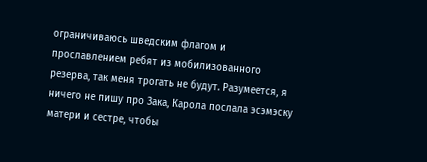ограничиваюсь шведским флагом и прославлением ребят из мобилизованного резерва, так меня трогать не будут. Разумеется, я ничего не пишу про Зака, Карола послала эсэмэску матери и сестре, чтобы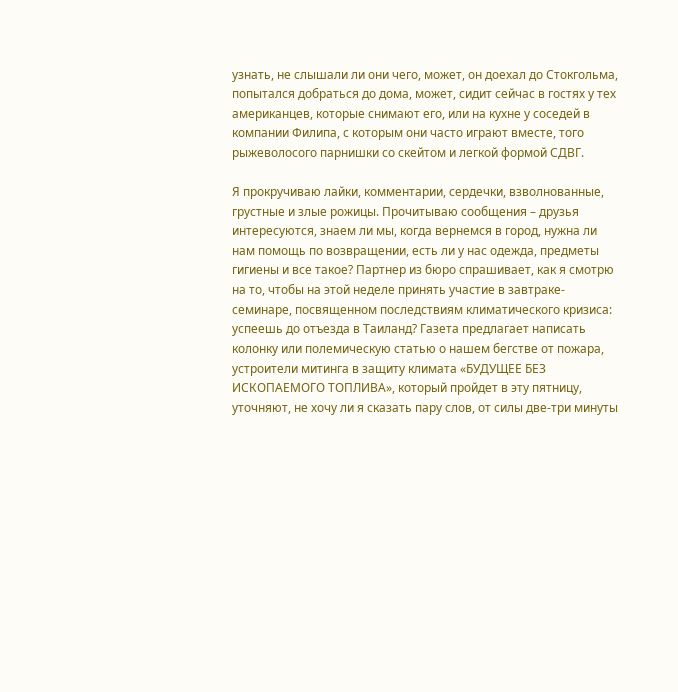узнать, не слышали ли они чего, может, он доехал до Стокгольма, попытался добраться до дома, может, сидит сейчас в гостях у тех американцев, которые снимают его, или на кухне у соседей в компании Филипа, с которым они часто играют вместе, того рыжеволосого парнишки со скейтом и легкой формой СДВГ.

Я прокручиваю лайки, комментарии, сердечки, взволнованные, грустные и злые рожицы. Прочитываю сообщения – друзья интересуются, знаем ли мы, когда вернемся в город, нужна ли нам помощь по возвращении, есть ли у нас одежда, предметы гигиены и все такое? Партнер из бюро спрашивает, как я смотрю на то, чтобы на этой неделе принять участие в завтраке-семинаре, посвященном последствиям климатического кризиса: успеешь до отъезда в Таиланд? Газета предлагает написать колонку или полемическую статью о нашем бегстве от пожара, устроители митинга в защиту климата «БУДУЩЕЕ БЕЗ ИСКОПАЕМОГО ТОПЛИВА», который пройдет в эту пятницу, уточняют, не хочу ли я сказать пару слов, от силы две-три минуты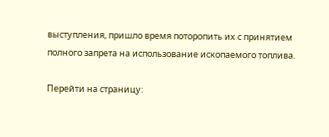выступления, пришло время поторопить их с принятием полного запрета на использование ископаемого топлива.

Перейти на страницу: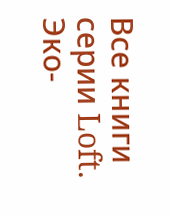Все книги серии Loft. Эко-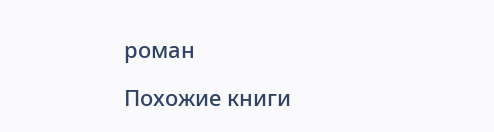роман

Похожие книги